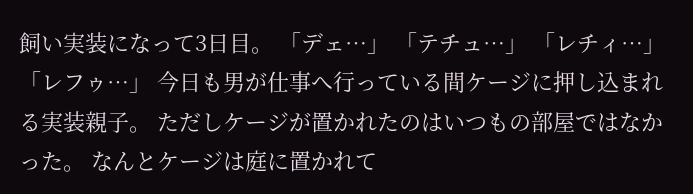飼い実装になって3日目。 「デェ…」 「テチュ…」 「レチィ…」 「レフゥ…」 今日も男が仕事へ行っている間ケージに押し込まれる実装親子。 ただしケージが置かれたのはいつもの部屋ではなかった。 なんとケージは庭に置かれて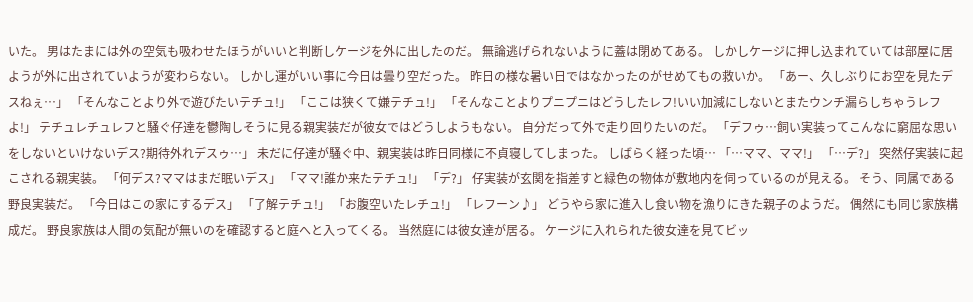いた。 男はたまには外の空気も吸わせたほうがいいと判断しケージを外に出したのだ。 無論逃げられないように蓋は閉めてある。 しかしケージに押し込まれていては部屋に居ようが外に出されていようが変わらない。 しかし運がいい事に今日は曇り空だった。 昨日の様な暑い日ではなかったのがせめてもの救いか。 「あー、久しぶりにお空を見たデスねぇ…」 「そんなことより外で遊びたいテチュ!」 「ここは狭くて嫌テチュ!」 「そんなことよりプニプニはどうしたレフ!いい加減にしないとまたウンチ漏らしちゃうレフよ!」 テチュレチュレフと騒ぐ仔達を鬱陶しそうに見る親実装だが彼女ではどうしようもない。 自分だって外で走り回りたいのだ。 「デフゥ…飼い実装ってこんなに窮屈な思いをしないといけないデス?期待外れデスゥ…」 未だに仔達が騒ぐ中、親実装は昨日同様に不貞寝してしまった。 しばらく経った頃… 「…ママ、ママ!」 「…デ?」 突然仔実装に起こされる親実装。 「何デス?ママはまだ眠いデス」 「ママ!誰か来たテチュ!」 「デ?」 仔実装が玄関を指差すと緑色の物体が敷地内を伺っているのが見える。 そう、同属である野良実装だ。 「今日はこの家にするデス」 「了解テチュ!」 「お腹空いたレチュ!」 「レフーン♪」 どうやら家に進入し食い物を漁りにきた親子のようだ。 偶然にも同じ家族構成だ。 野良家族は人間の気配が無いのを確認すると庭へと入ってくる。 当然庭には彼女達が居る。 ケージに入れられた彼女達を見てビッ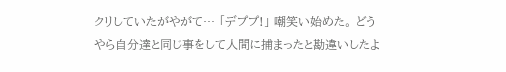クリしていたがやがて… 「デププ!」 嘲笑い始めた。 どうやら自分達と同じ事をして人間に捕まったと勘違いしたよ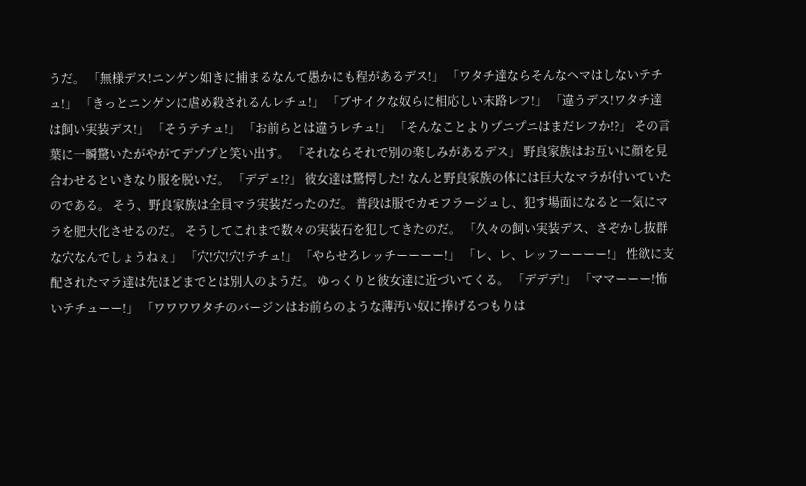うだ。 「無様デス!ニンゲン如きに捕まるなんて愚かにも程があるデス!」 「ワタチ達ならそんなヘマはしないテチュ!」 「きっとニンゲンに虐め殺されるんレチュ!」 「ブサイクな奴らに相応しい末路レフ!」 「違うデス!ワタチ達は飼い実装デス!」 「そうテチュ!」 「お前らとは違うレチュ!」 「そんなことよりプニプニはまだレフか!?」 その言葉に一瞬驚いたがやがてデププと笑い出す。 「それならそれで別の楽しみがあるデス」 野良家族はお互いに顔を見合わせるといきなり服を脱いだ。 「デデェ!?」 彼女達は驚愕した! なんと野良家族の体には巨大なマラが付いていたのである。 そう、野良家族は全員マラ実装だったのだ。 普段は服でカモフラージュし、犯す場面になると一気にマラを肥大化させるのだ。 そうしてこれまで数々の実装石を犯してきたのだ。 「久々の飼い実装デス、さぞかし抜群な穴なんでしょうねぇ」 「穴!穴!穴!テチュ!」 「やらせろレッチーーーー!」 「レ、レ、レッフーーーー!」 性欲に支配されたマラ達は先ほどまでとは別人のようだ。 ゆっくりと彼女達に近づいてくる。 「デデデ!」 「ママーーー!怖いテチューー!」 「ワワワワタチのバージンはお前らのような薄汚い奴に捧げるつもりは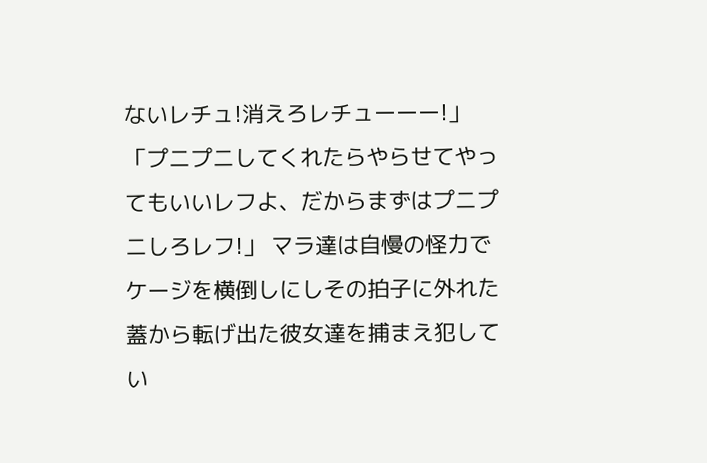ないレチュ!消えろレチューーー!」 「プニプニしてくれたらやらせてやってもいいレフよ、だからまずはプニプニしろレフ!」 マラ達は自慢の怪力でケージを横倒しにしその拍子に外れた蓋から転げ出た彼女達を捕まえ犯してい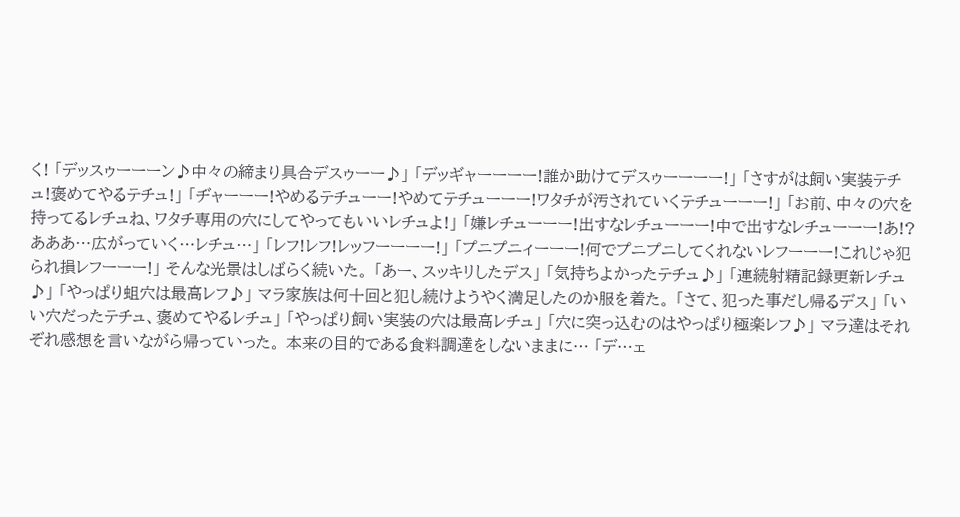く! 「デッスゥーーーン♪中々の締まり具合デスゥーー♪」 「デッギャーーーー!誰か助けてデスゥーーーー!」 「さすがは飼い実装テチュ!褒めてやるテチュ!」 「ヂャーーー!やめるテチューー!やめてテチューーー!ワタチが汚されていくテチューーー!」 「お前、中々の穴を持ってるレチュね、ワタチ専用の穴にしてやってもいいレチュよ!」 「嫌レチューーー!出すなレチューーー!中で出すなレチューーー!あ!?あああ…広がっていく…レチュ…」 「レフ!レフ!レッフーーーー!」 「プニプニィーーー!何でプニプニしてくれないレフーーー!これじゃ犯られ損レフーーー!」 そんな光景はしばらく続いた。 「あー、スッキリしたデス」 「気持ちよかったテチュ♪」 「連続射精記録更新レチュ♪」 「やっぱり蛆穴は最高レフ♪」 マラ家族は何十回と犯し続けようやく満足したのか服を着た。 「さて、犯った事だし帰るデス」 「いい穴だったテチュ、褒めてやるレチュ」 「やっぱり飼い実装の穴は最高レチュ」 「穴に突っ込むのはやっぱり極楽レフ♪」 マラ達はそれぞれ感想を言いながら帰っていった。 本来の目的である食料調達をしないままに… 「デ…ェ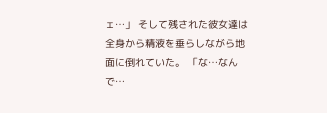ェ…」 そして残された彼女達は全身から精液を垂らしながら地面に倒れていた。 「な…なんで…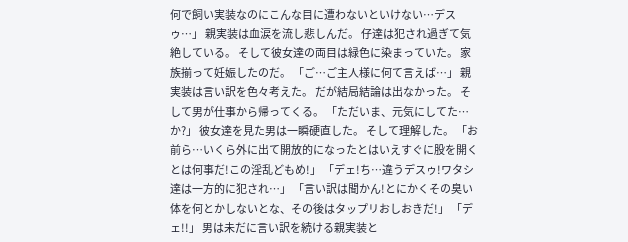何で飼い実装なのにこんな目に遭わないといけない…デスゥ…」 親実装は血涙を流し悲しんだ。 仔達は犯され過ぎて気絶している。 そして彼女達の両目は緑色に染まっていた。 家族揃って妊娠したのだ。 「ご…ご主人様に何て言えば…」 親実装は言い訳を色々考えた。 だが結局結論は出なかった。 そして男が仕事から帰ってくる。 「ただいま、元気にしてた…か?」 彼女達を見た男は一瞬硬直した。 そして理解した。 「お前ら…いくら外に出て開放的になったとはいえすぐに股を開くとは何事だ!この淫乱どもめ!」 「デェ!ち…違うデスゥ!ワタシ達は一方的に犯され…」 「言い訳は聞かん!とにかくその臭い体を何とかしないとな、その後はタップリおしおきだ!」 「デェ!!」 男は未だに言い訳を続ける親実装と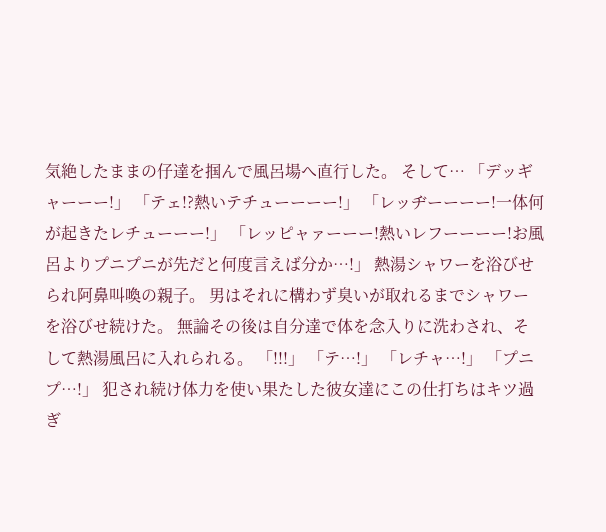気絶したままの仔達を掴んで風呂場へ直行した。 そして… 「デッギャーーー!」 「テェ!?熱いテチューーーー!」 「レッヂーーーー!一体何が起きたレチューーー!」 「レッピャァーーー!熱いレフーーーー!お風呂よりプニプニが先だと何度言えば分か…!」 熱湯シャワーを浴びせられ阿鼻叫喚の親子。 男はそれに構わず臭いが取れるまでシャワーを浴びせ続けた。 無論その後は自分達で体を念入りに洗わされ、そして熱湯風呂に入れられる。 「!!!」 「テ…!」 「レチャ…!」 「プニプ…!」 犯され続け体力を使い果たした彼女達にこの仕打ちはキツ過ぎ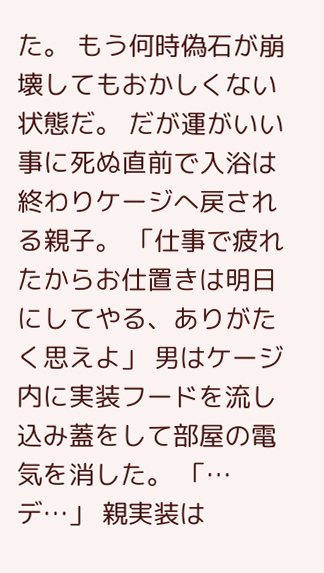た。 もう何時偽石が崩壊してもおかしくない状態だ。 だが運がいい事に死ぬ直前で入浴は終わりケージへ戻される親子。 「仕事で疲れたからお仕置きは明日にしてやる、ありがたく思えよ」 男はケージ内に実装フードを流し込み蓋をして部屋の電気を消した。 「…デ…」 親実装は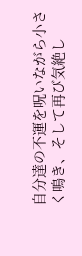自分達の不運を呪いながら小さく鳴き、そして再び気絶し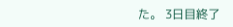た。 3日目終了